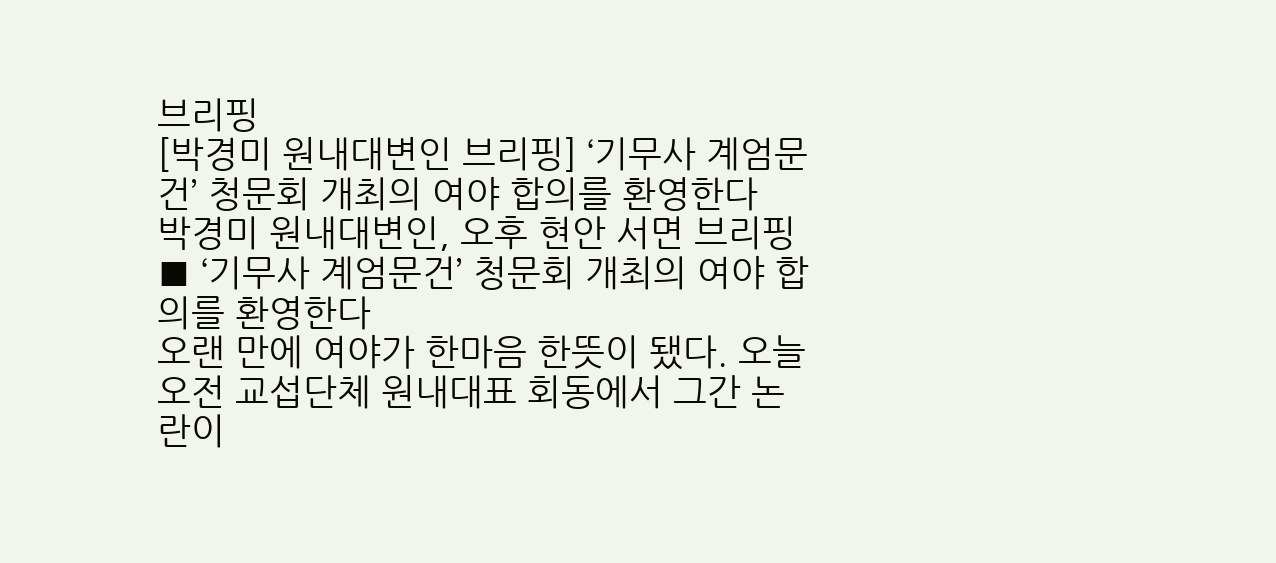브리핑
[박경미 원내대변인 브리핑] ‘기무사 계엄문건’ 청문회 개최의 여야 합의를 환영한다
박경미 원내대변인, 오후 현안 서면 브리핑
■ ‘기무사 계엄문건’ 청문회 개최의 여야 합의를 환영한다
오랜 만에 여야가 한마음 한뜻이 됐다. 오늘 오전 교섭단체 원내대표 회동에서 그간 논란이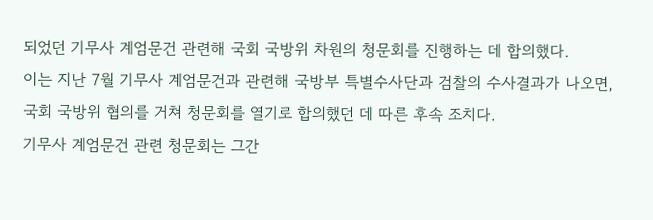되었던 기무사 계엄문건 관련해 국회 국방위 차원의 청문회를 진행하는 데 합의했다.
이는 지난 7월 기무사 계엄문건과 관련해 국방부 특별수사단과 검찰의 수사결과가 나오면, 국회 국방위 협의를 거쳐 청문회를 열기로 합의했던 데 따른 후속 조치다.
기무사 계엄문건 관련 청문회는 그간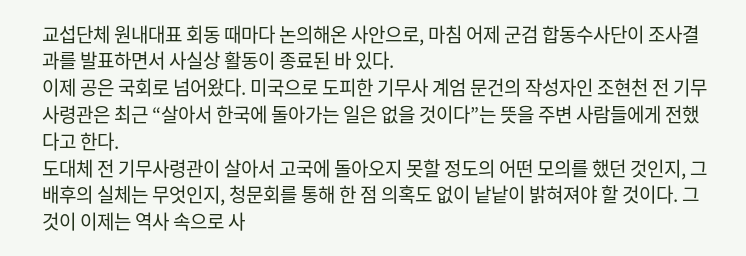교섭단체 원내대표 회동 때마다 논의해온 사안으로, 마침 어제 군검 합동수사단이 조사결과를 발표하면서 사실상 활동이 종료된 바 있다.
이제 공은 국회로 넘어왔다. 미국으로 도피한 기무사 계엄 문건의 작성자인 조현천 전 기무사령관은 최근 “살아서 한국에 돌아가는 일은 없을 것이다”는 뜻을 주변 사람들에게 전했다고 한다.
도대체 전 기무사령관이 살아서 고국에 돌아오지 못할 정도의 어떤 모의를 했던 것인지, 그 배후의 실체는 무엇인지, 청문회를 통해 한 점 의혹도 없이 낱낱이 밝혀져야 할 것이다. 그것이 이제는 역사 속으로 사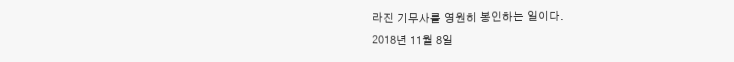라진 기무사를 영원히 봉인하는 일이다.
2018년 11월 8일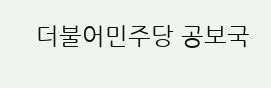더불어민주당 공보국